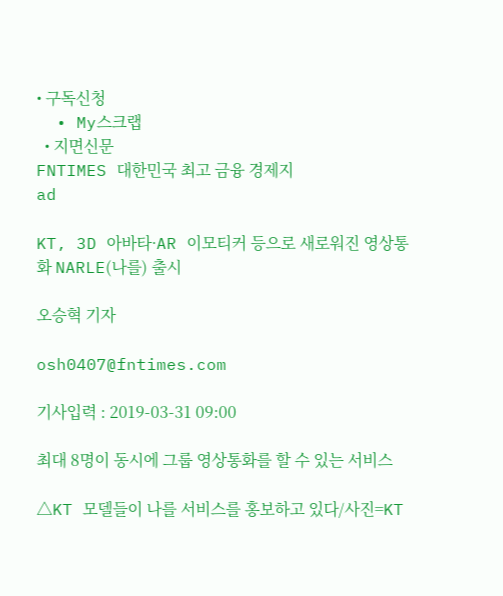• 구독신청
  • My스크랩
  • 지면신문
FNTIMES 대한민국 최고 금융 경제지
ad

KT, 3D 아바타·AR 이모티커 등으로 새로워진 영상통화 NARLE(나를) 출시

오승혁 기자

osh0407@fntimes.com

기사입력 : 2019-03-31 09:00

최대 8명이 동시에 그룹 영상통화를 할 수 있는 서비스

△KT 모델들이 나를 서비스를 홍보하고 있다/사진=KT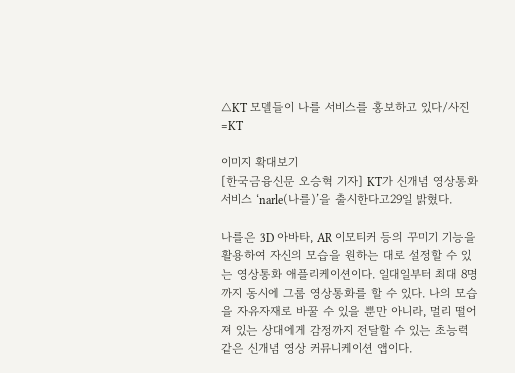△KT 모델들이 나를 서비스를 홍보하고 있다/사진=KT

이미지 확대보기
[한국금융신문 오승혁 기자] KT가 신개념 영상통화 서비스 ‘narle(나를)’을 출시한다고29일 밝혔다.

나를은 3D 아바타, AR 이모티커 등의 꾸미기 기능을 활용하여 자신의 모습을 원하는 대로 설정할 수 있는 영상통화 애플리케이션이다. 일대일부터 최대 8명까지 동시에 그룹 영상통화를 할 수 있다. 나의 모습을 자유자재로 바꿀 수 있을 뿐만 아니라, 멀리 떨어져 있는 상대에게 감정까지 전달할 수 있는 초능력 같은 신개념 영상 커뮤니케이션 앱이다.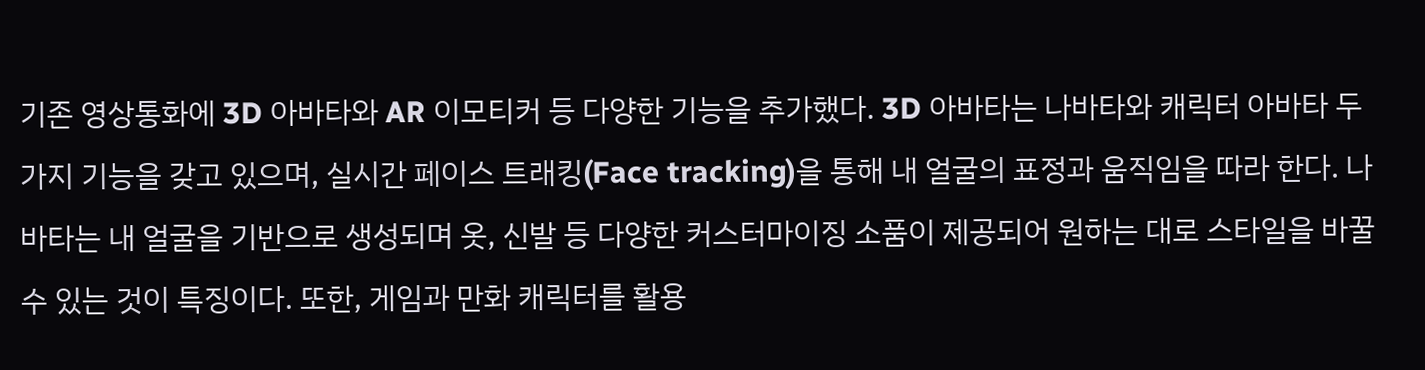기존 영상통화에 3D 아바타와 AR 이모티커 등 다양한 기능을 추가했다. 3D 아바타는 나바타와 캐릭터 아바타 두 가지 기능을 갖고 있으며, 실시간 페이스 트래킹(Face tracking)을 통해 내 얼굴의 표정과 움직임을 따라 한다. 나바타는 내 얼굴을 기반으로 생성되며 옷, 신발 등 다양한 커스터마이징 소품이 제공되어 원하는 대로 스타일을 바꿀 수 있는 것이 특징이다. 또한, 게임과 만화 캐릭터를 활용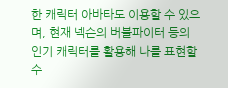한 캐릭터 아바타도 이용할 수 있으며, 현재 넥슨의 버블파이터 등의 인기 캐릭터를 활용해 나를 표현할 수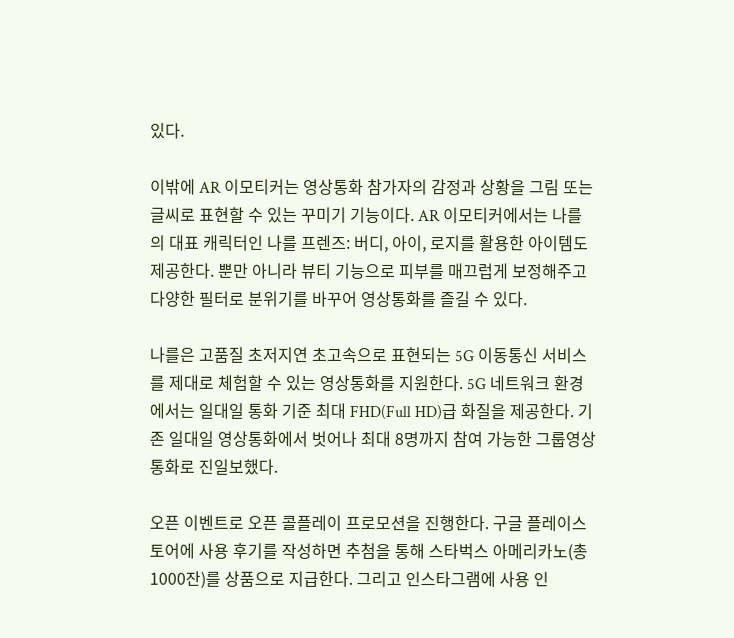있다.

이밖에 AR 이모티커는 영상통화 참가자의 감정과 상황을 그림 또는 글씨로 표현할 수 있는 꾸미기 기능이다. AR 이모티커에서는 나를의 대표 캐릭터인 나를 프렌즈: 버디, 아이, 로지를 활용한 아이템도 제공한다. 뿐만 아니라 뷰티 기능으로 피부를 매끄럽게 보정해주고 다양한 필터로 분위기를 바꾸어 영상통화를 즐길 수 있다.

나를은 고품질 초저지연 초고속으로 표현되는 5G 이동통신 서비스를 제대로 체험할 수 있는 영상통화를 지원한다. 5G 네트워크 환경에서는 일대일 통화 기준 최대 FHD(Full HD)급 화질을 제공한다. 기존 일대일 영상통화에서 벗어나 최대 8명까지 참여 가능한 그룹영상통화로 진일보했다.

오픈 이벤트로 오픈 콜플레이 프로모션을 진행한다. 구글 플레이스토어에 사용 후기를 작성하면 추첨을 통해 스타벅스 아메리카노(총 1000잔)를 상품으로 지급한다. 그리고 인스타그램에 사용 인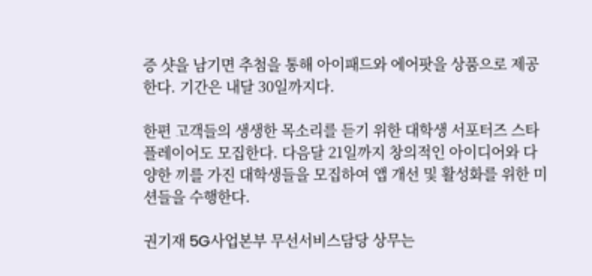증 샷을 남기면 추첨을 통해 아이패드와 에어팟을 상품으로 제공한다. 기간은 내달 30일까지다.

한편 고객들의 생생한 목소리를 듣기 위한 대학생 서포터즈 스타플레이어도 모집한다. 다음달 21일까지 창의적인 아이디어와 다양한 끼를 가진 대학생들을 모집하여 앱 개선 및 활성화를 위한 미션들을 수행한다.

권기재 5G사업본부 무선서비스담당 상무는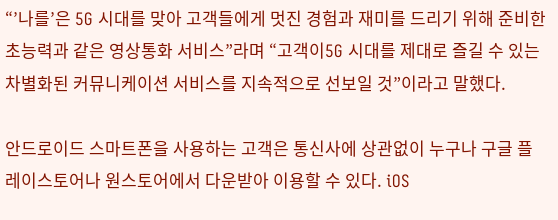“’나를’은 5G 시대를 맞아 고객들에게 멋진 경험과 재미를 드리기 위해 준비한 초능력과 같은 영상통화 서비스”라며 “고객이5G 시대를 제대로 즐길 수 있는 차별화된 커뮤니케이션 서비스를 지속적으로 선보일 것”이라고 말했다.

안드로이드 스마트폰을 사용하는 고객은 통신사에 상관없이 누구나 구글 플레이스토어나 원스토어에서 다운받아 이용할 수 있다. iOS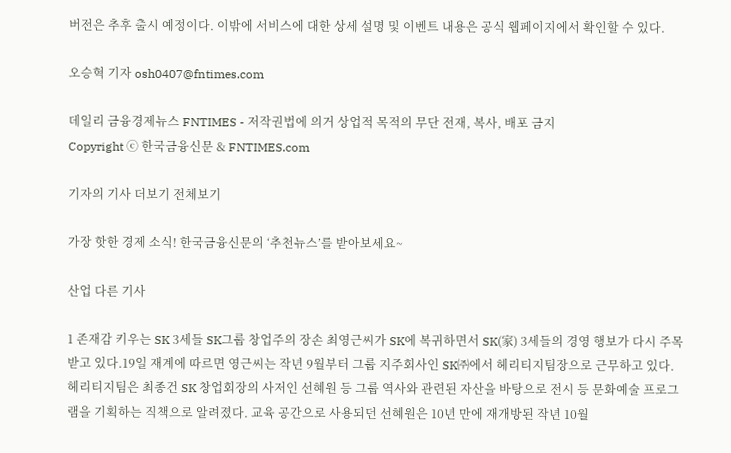버전은 추후 출시 예정이다. 이밖에 서비스에 대한 상세 설명 및 이벤트 내용은 공식 웹페이지에서 확인할 수 있다.

오승혁 기자 osh0407@fntimes.com

데일리 금융경제뉴스 FNTIMES - 저작권법에 의거 상업적 목적의 무단 전재, 복사, 배포 금지
Copyright ⓒ 한국금융신문 & FNTIMES.com

기자의 기사 더보기 전체보기

가장 핫한 경제 소식! 한국금융신문의 ‘추천뉴스’를 받아보세요~

산업 다른 기사

1 존재감 키우는 SK 3세들 SK그룹 창업주의 장손 최영근씨가 SK에 복귀하면서 SK(家) 3세들의 경영 행보가 다시 주목받고 있다.19일 재계에 따르면 영근씨는 작년 9월부터 그룹 지주회사인 SK㈜에서 헤리티지팀장으로 근무하고 있다. 헤리티지팀은 최종건 SK 창업회장의 사저인 선혜원 등 그룹 역사와 관련된 자산을 바탕으로 전시 등 문화예술 프로그램을 기획하는 직책으로 알려졌다. 교육 공간으로 사용되던 선혜원은 10년 만에 재개방된 작년 10월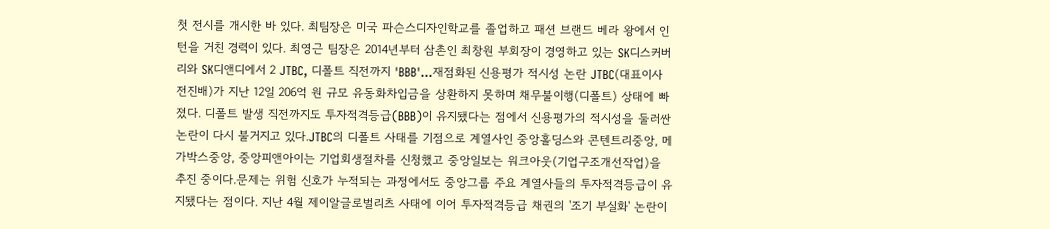첫 전시를 개시한 바 있다. 최팀장은 미국 파슨스디자인학교를 졸업하고 패션 브랜드 베라 왕에서 인턴을 거친 경력이 있다. 최영근 팀장은 2014년부터 삼촌인 최창원 부회장이 경영하고 있는 SK디스커버리와 SK디앤디에서 2 JTBC, 디폴트 직전까지 'BBB'…재점화된 신용평가 적시성 논란 JTBC(대표이사 전진배)가 지난 12일 206억 원 규모 유동화차입금을 상환하지 못하며 채무불이행(디폴트) 상태에 빠졌다. 디폴트 발생 직전까지도 투자적격등급(BBB)이 유지됐다는 점에서 신용평가의 적시성을 둘러싼 논란이 다시 불거지고 있다.JTBC의 디폴트 사태를 기점으로 계열사인 중앙홀딩스와 콘텐트리중앙, 메가박스중앙, 중앙피앤아이는 기업회생절차를 신청했고 중앙일보는 워크아웃(기업구조개선작업)을 추진 중이다.문제는 위험 신호가 누적되는 과정에서도 중앙그룹 주요 계열사들의 투자적격등급이 유지됐다는 점이다. 지난 4월 제이알글로벌리츠 사태에 이어 투자적격등급 채권의 '조기 부실화' 논란이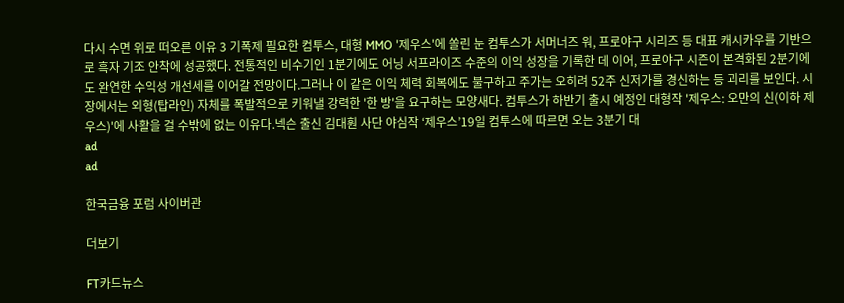다시 수면 위로 떠오른 이유 3 기폭제 필요한 컴투스, 대형 MMO '제우스'에 쏠린 눈 컴투스가 서머너즈 워, 프로야구 시리즈 등 대표 캐시카우를 기반으로 흑자 기조 안착에 성공했다. 전통적인 비수기인 1분기에도 어닝 서프라이즈 수준의 이익 성장을 기록한 데 이어, 프로야구 시즌이 본격화된 2분기에도 완연한 수익성 개선세를 이어갈 전망이다.그러나 이 같은 이익 체력 회복에도 불구하고 주가는 오히려 52주 신저가를 경신하는 등 괴리를 보인다. 시장에서는 외형(탑라인) 자체를 폭발적으로 키워낼 강력한 '한 방'을 요구하는 모양새다. 컴투스가 하반기 출시 예정인 대형작 '제우스: 오만의 신(이하 제우스)'에 사활을 걸 수밖에 없는 이유다.넥슨 출신 김대훤 사단 야심작 ‘제우스’19일 컴투스에 따르면 오는 3분기 대
ad
ad

한국금융 포럼 사이버관

더보기

FT카드뉴스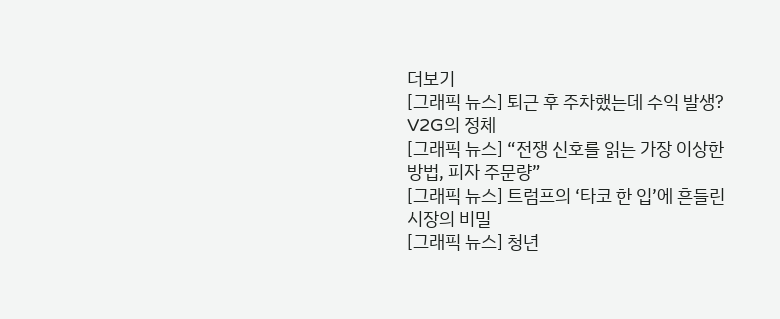더보기
[그래픽 뉴스] 퇴근 후 주차했는데 수익 발생? V2G의 정체
[그래픽 뉴스] “전쟁 신호를 읽는 가장 이상한 방법, 피자 주문량”
[그래픽 뉴스] 트럼프의 ‘타코 한 입’에 흔들린 시장의 비밀
[그래픽 뉴스] 청년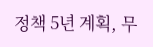정책 5년 계획, 무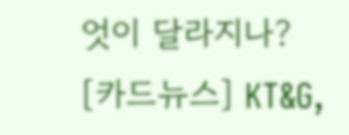엇이 달라지나?
[카드뉴스] KT&G,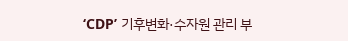‘CDP’ 기후변화·수자원 관리 부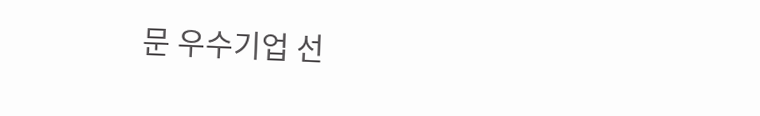문 우수기업 선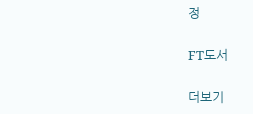정

FT도서

더보기